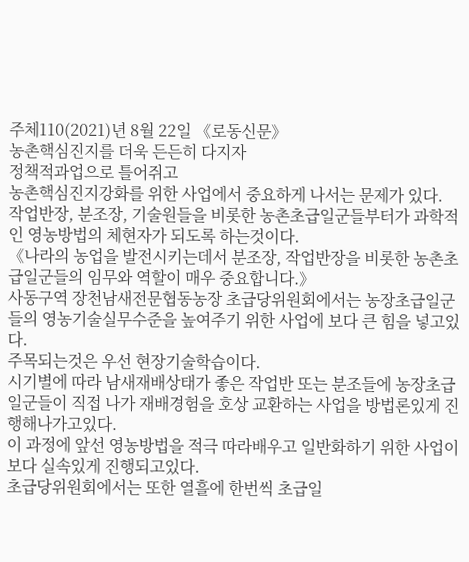주체110(2021)년 8월 22일 《로동신문》
농촌핵심진지를 더욱 든든히 다지자
정책적과업으로 틀어쥐고
농촌핵심진지강화를 위한 사업에서 중요하게 나서는 문제가 있다.
작업반장, 분조장, 기술원들을 비롯한 농촌초급일군들부터가 과학적인 영농방법의 체현자가 되도록 하는것이다.
《나라의 농업을 발전시키는데서 분조장, 작업반장을 비롯한 농촌초급일군들의 임무와 역할이 매우 중요합니다.》
사동구역 장천남새전문협동농장 초급당위원회에서는 농장초급일군들의 영농기술실무수준을 높여주기 위한 사업에 보다 큰 힘을 넣고있다.
주목되는것은 우선 현장기술학습이다.
시기별에 따라 남새재배상태가 좋은 작업반 또는 분조들에 농장초급일군들이 직접 나가 재배경험을 호상 교환하는 사업을 방법론있게 진행해나가고있다.
이 과정에 앞선 영농방법을 적극 따라배우고 일반화하기 위한 사업이 보다 실속있게 진행되고있다.
초급당위원회에서는 또한 열흘에 한번씩 초급일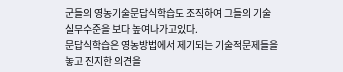군들의 영농기술문답식학습도 조직하여 그들의 기술실무수준을 보다 높여나가고있다.
문답식학습은 영농방법에서 제기되는 기술적문제들을 놓고 진지한 의견을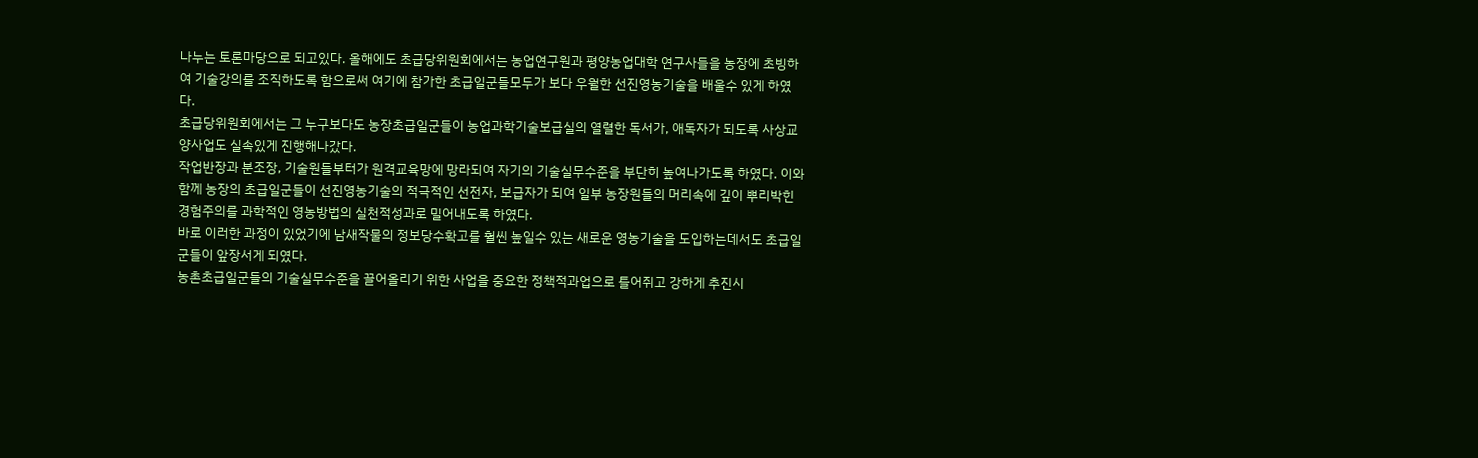나누는 토론마당으로 되고있다. 올해에도 초급당위원회에서는 농업연구원과 평양농업대학 연구사들을 농장에 초빙하여 기술강의를 조직하도록 함으로써 여기에 참가한 초급일군들모두가 보다 우월한 선진영농기술을 배울수 있게 하였다.
초급당위원회에서는 그 누구보다도 농장초급일군들이 농업과학기술보급실의 열렬한 독서가, 애독자가 되도록 사상교양사업도 실속있게 진행해나갔다.
작업반장과 분조장, 기술원들부터가 원격교육망에 망라되여 자기의 기술실무수준을 부단히 높여나가도록 하였다. 이와 함께 농장의 초급일군들이 선진영농기술의 적극적인 선전자, 보급자가 되여 일부 농장원들의 머리속에 깊이 뿌리박힌 경험주의를 과학적인 영농방법의 실천적성과로 밀어내도록 하였다.
바로 이러한 과정이 있었기에 남새작물의 정보당수확고를 훨씬 높일수 있는 새로운 영농기술을 도입하는데서도 초급일군들이 앞장서게 되였다.
농촌초급일군들의 기술실무수준을 끌어올리기 위한 사업을 중요한 정책적과업으로 틀어쥐고 강하게 추진시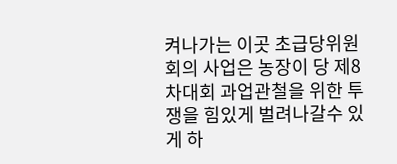켜나가는 이곳 초급당위원회의 사업은 농장이 당 제8차대회 과업관철을 위한 투쟁을 힘있게 벌려나갈수 있게 하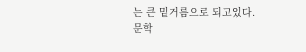는 큰 밑거름으로 되고있다.
문학